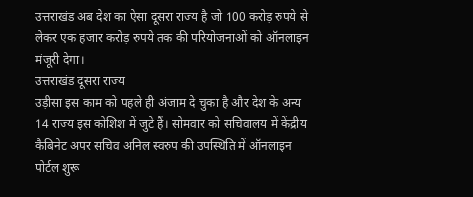उत्तराखंड अब देश का ऐसा दूसरा राज्य है जो 100 करोड़ रुपये से लेकर एक हजार करोड़ रुपये तक की परियोजनाओं को ऑनलाइन मंजूरी देगा।
उत्तराखंड दूसरा राज्य
उड़ीसा इस काम को पहले ही अंजाम दे चुका है और देश के अन्य 14 राज्य इस कोशिश में जुटे हैं। सोमवार को सचिवालय में केंद्रीय कैबिनेट अपर सचिव अनिल स्वरुप की उपस्थिति में ऑनलाइन पोर्टल शुरू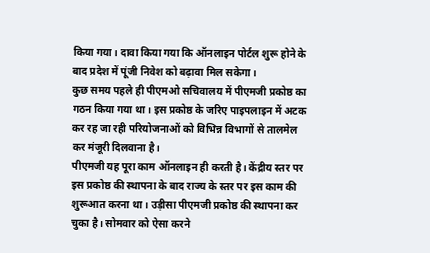किया गया। दावा किया गया कि ऑनलाइन पोर्टल शुरू होने के बाद प्रदेश में पूंजी निवेश को बढ़ावा मिल सकेगा।
कुछ समय पहले ही पीएमओ सचिवालय में पीएमजी प्रकोष्ठ का गठन किया गया था। इस प्रकोष्ठ के जरिए पाइपलाइन में अटक कर रह जा रही परियोजनाओं को विभिन्न विभागों से तालमेल कर मंजूरी दिलवाना है।
पीएमजी यह पूरा काम ऑनलाइन ही करती है। केंद्रीय स्तर पर इस प्रकोष्ठ की स्थापना के बाद राज्य के स्तर पर इस काम की शुरूआत करना था। उड़ीसा पीएमजी प्रकोष्ठ की स्थापना कर चुका है। सोमवार को ऐसा करने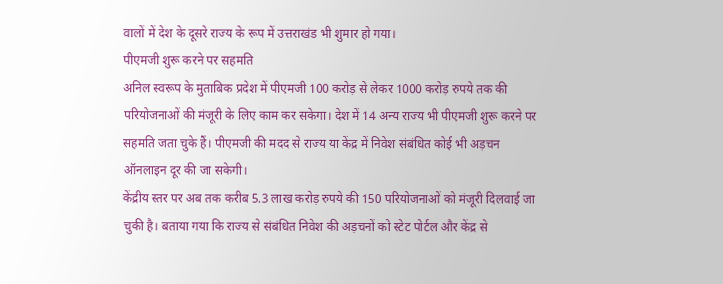वालों में देश के दूसरे राज्य के रूप में उत्तराखंड भी शुमार हो गया।
पीएमजी शुरू करने पर सहमति
अनिल स्वरूप के मुताबिक प्रदेश में पीएमजी 100 करोड़ से लेकर 1000 करोड़ रुपये तक की परियोजनाओं की मंजूरी के लिए काम कर सकेगा। देश में 14 अन्य राज्य भी पीएमजी शुरू करने पर सहमति जता चुके हैं। पीएमजी की मदद से राज्य या केंद्र में निवेश संबंधित कोई भी अड़चन ऑनलाइन दूर की जा सकेगी।
केंद्रीय स्तर पर अब तक करीब 5.3 लाख करोड़ रुपये की 150 परियोजनाओं को मंजूरी दिलवाई जा चुकी है। बताया गया कि राज्य से संबंधित निवेश की अड़चनों को स्टेट पोर्टल और केंद्र से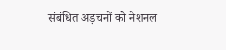संबंधित अड़चनों को नेशनल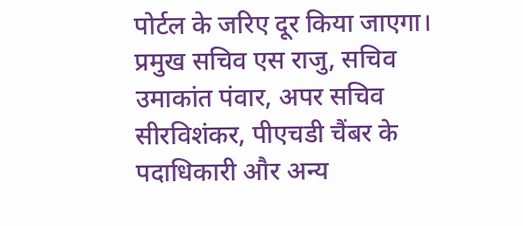पोर्टल के जरिए दूर किया जाएगा। प्रमुख सचिव एस राजु, सचिव उमाकांत पंवार, अपर सचिव सीरविशंकर, पीएचडी चैंबर के पदाधिकारी और अन्य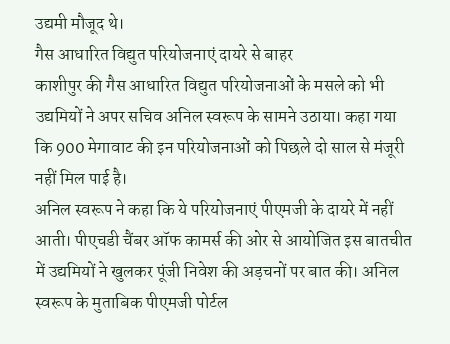उद्यमी मौजूद थे।
गैस आधारित विद्युत परियोजनाएं दायरे से बाहर
काशीपुर की गैस आधारित विद्युत परियोजनाओं के मसले को भी उद्यमियों ने अपर सचिव अनिल स्वरूप के सामने उठाया। कहा गया कि 900 मेगावाट की इन परियोजनाओं को पिछले दो साल से मंजूरी नहीं मिल पाई है।
अनिल स्वरूप ने कहा कि ये परियोजनाएं पीएमजी के दायरे में नहीं आती। पीएचडी चैंबर ऑफ कामर्स की ओर से आयोजित इस बातचीत में उद्यमियों ने खुलकर पूंजी निवेश की अड़चनों पर बात की। अनिल स्वरूप के मुताबिक पीएमजी पोर्टल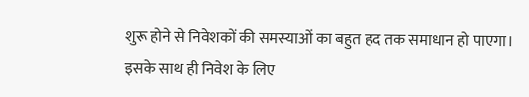शुरू होने से निवेशकों की समस्याओं का बहुत हद तक समाधान हो पाएगा।
इसके साथ ही निवेश के लिए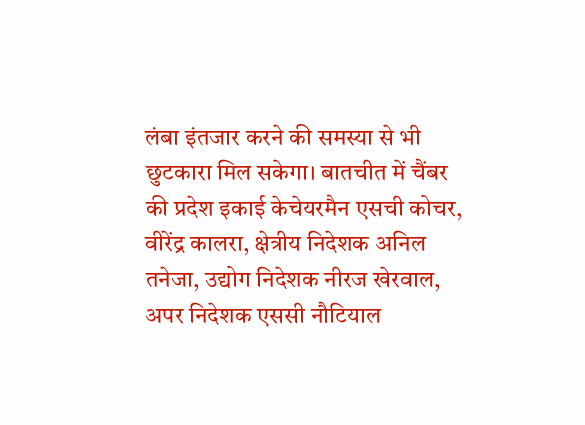लंबा इंतजार करने की समस्या से भी छुटकारा मिल सकेगा। बातचीत में चैंबर की प्रदेश इकाई केचेयरमैन एसची कोचर, वीरेंद्र कालरा, क्षेत्रीय निदेशक अनिल तनेजा, उद्योग निदेशक नीरज खेरवाल, अपर निदेशक एससी नौटियाल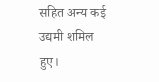सहित अन्य कई उद्यमी शमिल हुए।